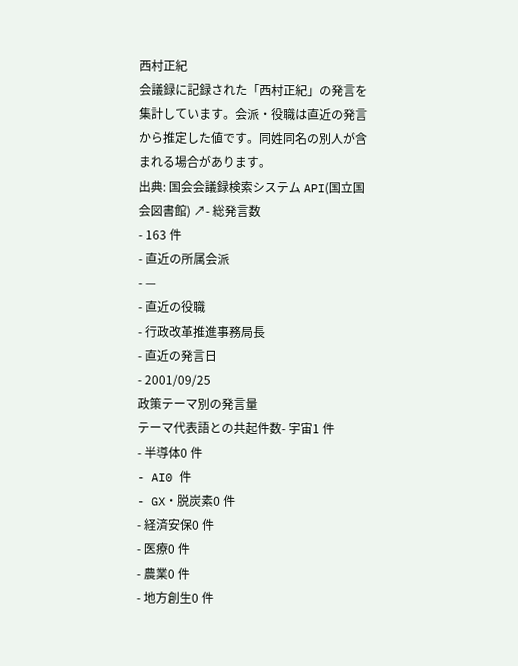西村正紀
会議録に記録された「西村正紀」の発言を集計しています。会派・役職は直近の発言から推定した値です。同姓同名の別人が含まれる場合があります。
出典: 国会会議録検索システム API(国立国会図書館) ↗- 総発言数
- 163 件
- 直近の所属会派
- —
- 直近の役職
- 行政改革推進事務局長
- 直近の発言日
- 2001/09/25
政策テーマ別の発言量
テーマ代表語との共起件数- 宇宙1 件
- 半導体0 件
- AI0 件
- GX・脱炭素0 件
- 経済安保0 件
- 医療0 件
- 農業0 件
- 地方創生0 件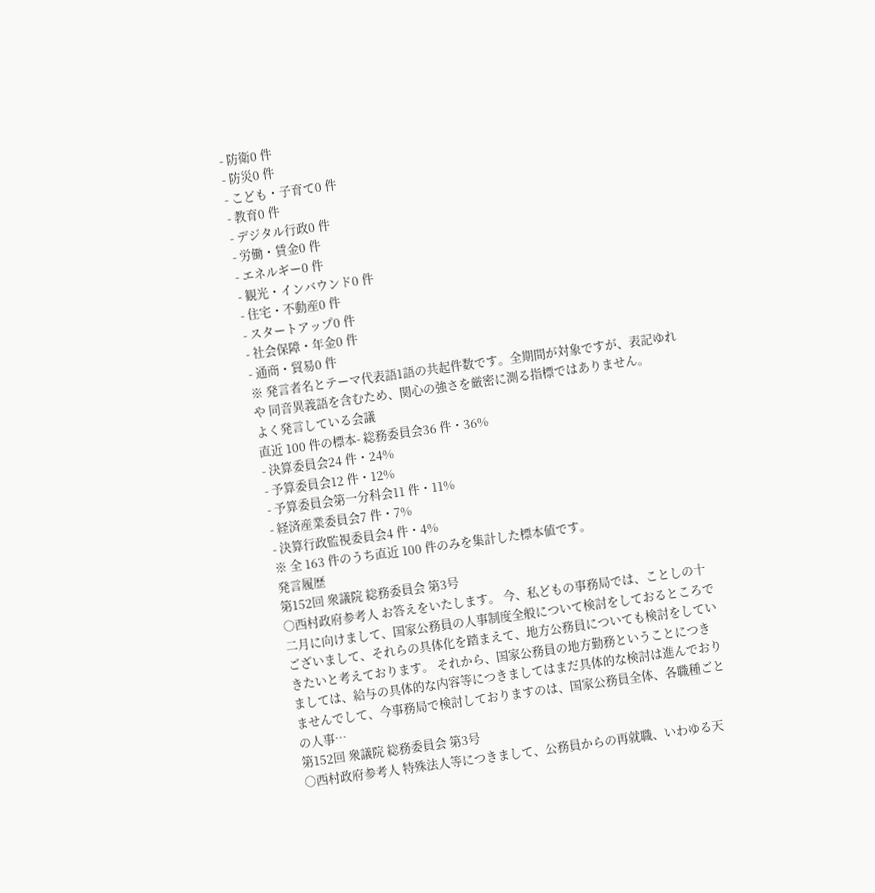- 防衛0 件
- 防災0 件
- こども・子育て0 件
- 教育0 件
- デジタル行政0 件
- 労働・賃金0 件
- エネルギー0 件
- 観光・インバウンド0 件
- 住宅・不動産0 件
- スタートアップ0 件
- 社会保障・年金0 件
- 通商・貿易0 件
※ 発言者名とテーマ代表語1語の共起件数です。全期間が対象ですが、表記ゆれや 同音異義語を含むため、関心の強さを厳密に測る指標ではありません。
よく発言している会議
直近 100 件の標本- 総務委員会36 件・36%
- 決算委員会24 件・24%
- 予算委員会12 件・12%
- 予算委員会第一分科会11 件・11%
- 経済産業委員会7 件・7%
- 決算行政監視委員会4 件・4%
※ 全 163 件のうち直近 100 件のみを集計した標本値です。
発言履歴
第152回 衆議院 総務委員会 第3号
○西村政府参考人 お答えをいたします。 今、私どもの事務局では、ことしの十二月に向けまして、国家公務員の人事制度全般について検討をしておるところでございまして、それらの具体化を踏まえて、地方公務員についても検討をしていきたいと考えております。 それから、国家公務員の地方勤務ということにつきましては、給与の具体的な内容等につきましてはまだ具体的な検討は進んでおりませんでして、今事務局で検討しておりますのは、国家公務員全体、各職種ごとの人事…
第152回 衆議院 総務委員会 第3号
○西村政府参考人 特殊法人等につきまして、公務員からの再就職、いわゆる天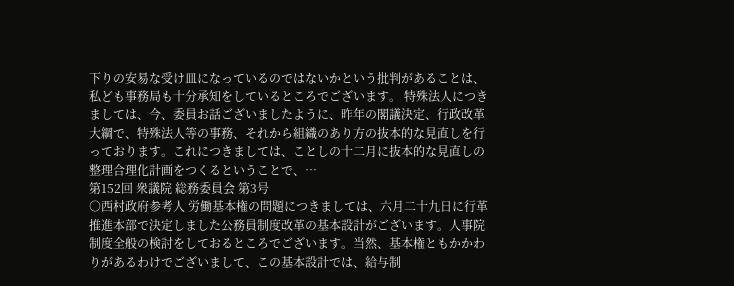下りの安易な受け皿になっているのではないかという批判があることは、私ども事務局も十分承知をしているところでございます。 特殊法人につきましては、今、委員お話ございましたように、昨年の閣議決定、行政改革大綱で、特殊法人等の事務、それから組織のあり方の抜本的な見直しを行っております。これにつきましては、ことしの十二月に抜本的な見直しの整理合理化計画をつくるということで、…
第152回 衆議院 総務委員会 第3号
○西村政府参考人 労働基本権の問題につきましては、六月二十九日に行革推進本部で決定しました公務員制度改革の基本設計がございます。人事院制度全般の検討をしておるところでございます。当然、基本権ともかかわりがあるわけでございまして、この基本設計では、給与制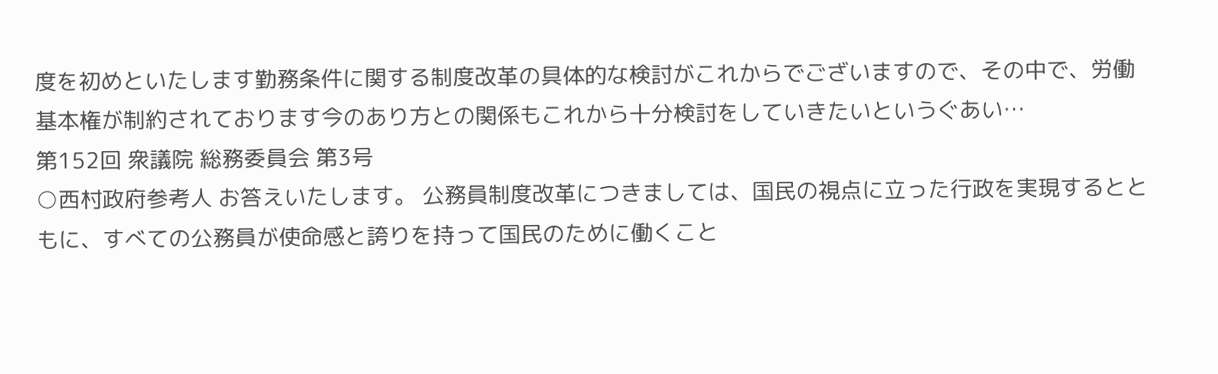度を初めといたします勤務条件に関する制度改革の具体的な検討がこれからでございますので、その中で、労働基本権が制約されております今のあり方との関係もこれから十分検討をしていきたいというぐあい…
第152回 衆議院 総務委員会 第3号
○西村政府参考人 お答えいたします。 公務員制度改革につきましては、国民の視点に立った行政を実現するとともに、すべての公務員が使命感と誇りを持って国民のために働くこと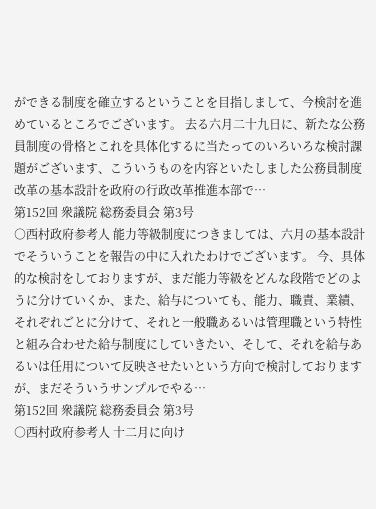ができる制度を確立するということを目指しまして、今検討を進めているところでございます。 去る六月二十九日に、新たな公務員制度の骨格とこれを具体化するに当たってのいろいろな検討課題がございます、こういうものを内容といたしました公務員制度改革の基本設計を政府の行政改革推進本部で…
第152回 衆議院 総務委員会 第3号
○西村政府参考人 能力等級制度につきましては、六月の基本設計でそういうことを報告の中に入れたわけでございます。 今、具体的な検討をしておりますが、まだ能力等級をどんな段階でどのように分けていくか、また、給与についても、能力、職責、業績、それぞれごとに分けて、それと一般職あるいは管理職という特性と組み合わせた給与制度にしていきたい、そして、それを給与あるいは任用について反映させたいという方向で検討しておりますが、まだそういうサンプルでやる…
第152回 衆議院 総務委員会 第3号
○西村政府参考人 十二月に向け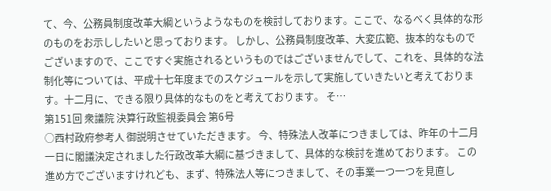て、今、公務員制度改革大綱というようなものを検討しております。ここで、なるべく具体的な形のものをお示ししたいと思っております。 しかし、公務員制度改革、大変広範、抜本的なものでございますので、ここですぐ実施されるというものではございませんでして、これを、具体的な法制化等については、平成十七年度までのスケジュールを示して実施していきたいと考えております。十二月に、できる限り具体的なものをと考えております。 そ…
第151回 衆議院 決算行政監視委員会 第6号
○西村政府参考人 御説明させていただきます。 今、特殊法人改革につきましては、昨年の十二月一日に閣議決定されました行政改革大綱に基づきまして、具体的な検討を進めております。 この進め方でございますけれども、まず、特殊法人等につきまして、その事業一つ一つを見直し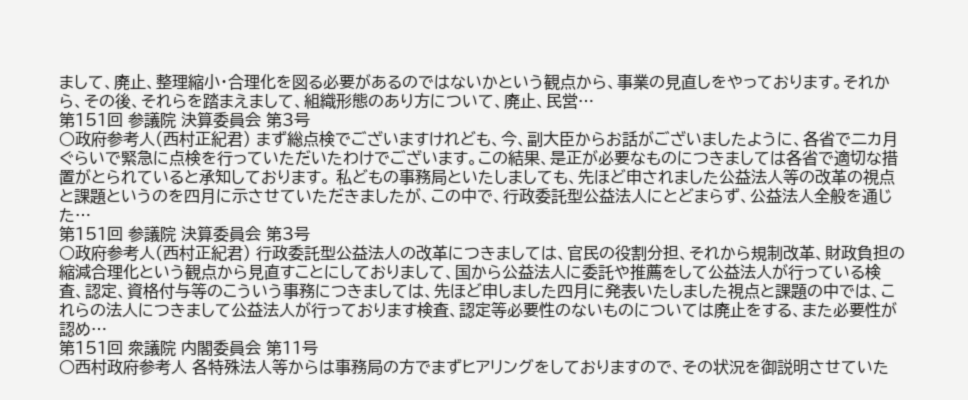まして、廃止、整理縮小・合理化を図る必要があるのではないかという観点から、事業の見直しをやっております。それから、その後、それらを踏まえまして、組織形態のあり方について、廃止、民営…
第151回 参議院 決算委員会 第3号
○政府参考人(西村正紀君) まず総点検でございますけれども、今、副大臣からお話がございましたように、各省で二カ月ぐらいで緊急に点検を行っていただいたわけでございます。この結果、是正が必要なものにつきましては各省で適切な措置がとられていると承知しております。 私どもの事務局といたしましても、先ほど申されました公益法人等の改革の視点と課題というのを四月に示させていただきましたが、この中で、行政委託型公益法人にとどまらず、公益法人全般を通じた…
第151回 参議院 決算委員会 第3号
○政府参考人(西村正紀君) 行政委託型公益法人の改革につきましては、官民の役割分担、それから規制改革、財政負担の縮減合理化という観点から見直すことにしておりまして、国から公益法人に委託や推薦をして公益法人が行っている検査、認定、資格付与等のこういう事務につきましては、先ほど申しました四月に発表いたしました視点と課題の中では、これらの法人につきまして公益法人が行っております検査、認定等必要性のないものについては廃止をする、また必要性が認め…
第151回 衆議院 内閣委員会 第11号
○西村政府参考人 各特殊法人等からは事務局の方でまずヒアリングをしておりますので、その状況を御説明させていた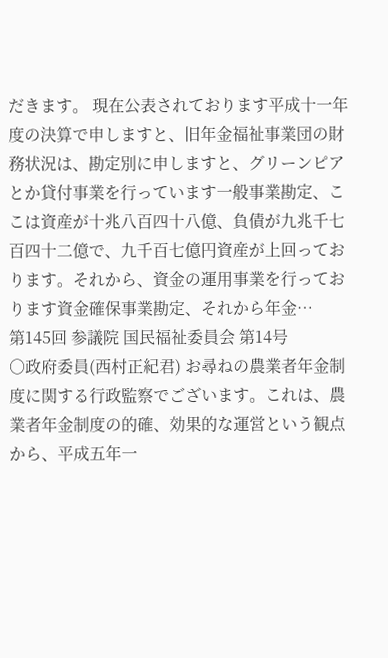だきます。 現在公表されております平成十一年度の決算で申しますと、旧年金福祉事業団の財務状況は、勘定別に申しますと、グリーンピアとか貸付事業を行っています一般事業勘定、ここは資産が十兆八百四十八億、負債が九兆千七百四十二億で、九千百七億円資産が上回っております。それから、資金の運用事業を行っております資金確保事業勘定、それから年金…
第145回 参議院 国民福祉委員会 第14号
○政府委員(西村正紀君) お尋ねの農業者年金制度に関する行政監察でございます。これは、農業者年金制度の的確、効果的な運営という観点から、平成五年一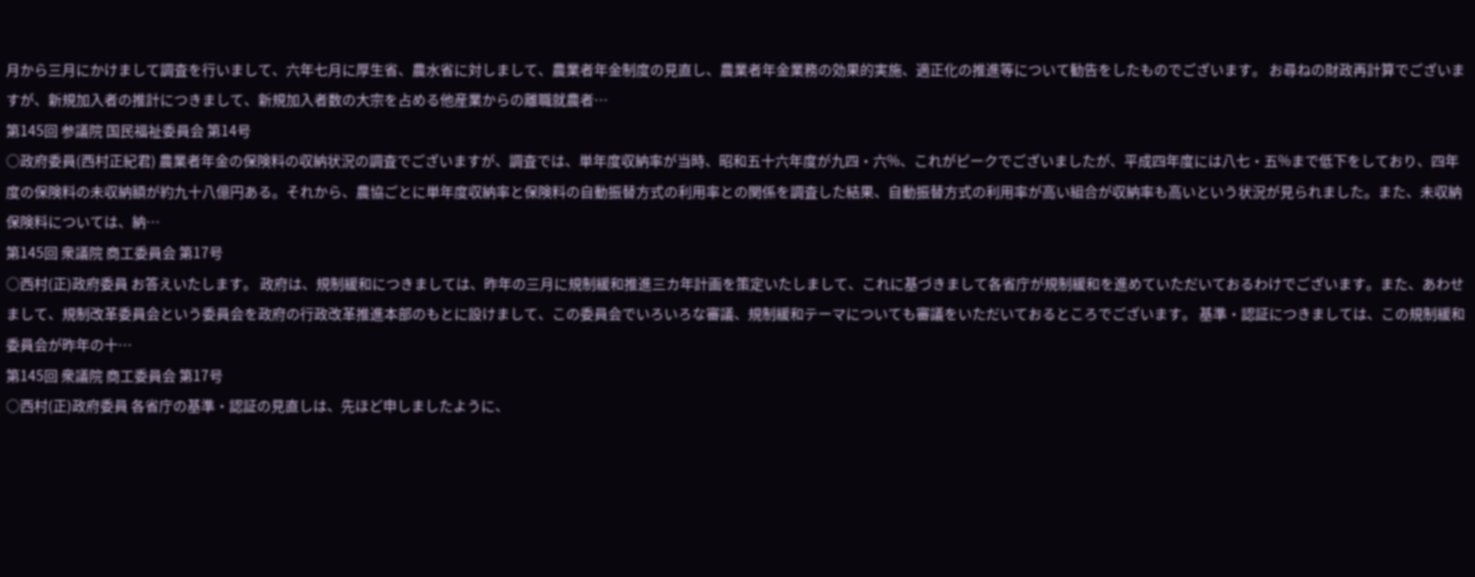月から三月にかけまして調査を行いまして、六年七月に厚生省、農水省に対しまして、農業者年金制度の見直し、農業者年金業務の効果的実施、適正化の推進等について勧告をしたものでございます。 お尋ねの財政再計算でございますが、新規加入者の推計につきまして、新規加入者数の大宗を占める他産業からの離職就農者…
第145回 参議院 国民福祉委員会 第14号
○政府委員(西村正紀君) 農業者年金の保険料の収納状況の調査でございますが、調査では、単年度収納率が当時、昭和五十六年度が九四・六%、これがピークでございましたが、平成四年度には八七・五%まで低下をしており、四年度の保険料の未収納額が約九十八億円ある。それから、農協ごとに単年度収納率と保険料の自動振替方式の利用率との関係を調査した結果、自動振替方式の利用率が高い組合が収納率も高いという状況が見られました。また、未収納保険料については、納…
第145回 衆議院 商工委員会 第17号
○西村(正)政府委員 お答えいたします。 政府は、規制緩和につきましては、昨年の三月に規制緩和推進三カ年計画を策定いたしまして、これに基づきまして各省庁が規制緩和を進めていただいておるわけでございます。また、あわせまして、規制改革委員会という委員会を政府の行政改革推進本部のもとに設けまして、この委員会でいろいろな審議、規制緩和テーマについても審議をいただいておるところでございます。 基準・認証につきましては、この規制緩和委員会が昨年の十…
第145回 衆議院 商工委員会 第17号
○西村(正)政府委員 各省庁の基準・認証の見直しは、先ほど申しましたように、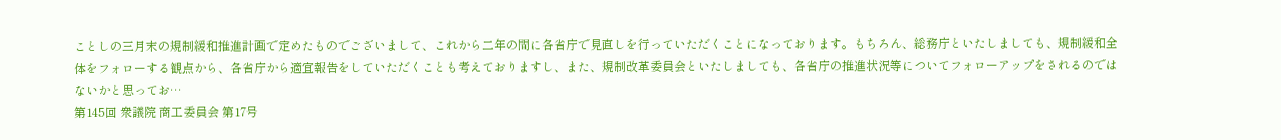ことしの三月末の規制緩和推進計画で定めたものでございまして、これから二年の間に各省庁で見直しを行っていただくことになっております。もちろん、総務庁といたしましても、規制緩和全体をフォローする観点から、各省庁から適宜報告をしていただくことも考えておりますし、また、規制改革委員会といたしましても、各省庁の推進状況等についてフォローアップをされるのではないかと思ってお…
第145回 衆議院 商工委員会 第17号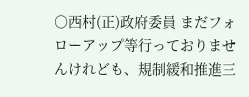○西村(正)政府委員 まだフォローアップ等行っておりませんけれども、規制緩和推進三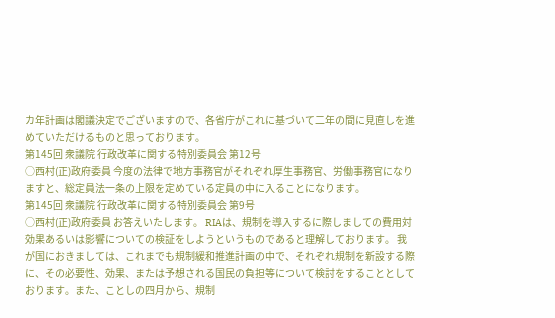カ年計画は閣議決定でございますので、各省庁がこれに基づいて二年の間に見直しを進めていただけるものと思っております。
第145回 衆議院 行政改革に関する特別委員会 第12号
○西村(正)政府委員 今度の法律で地方事務官がそれぞれ厚生事務官、労働事務官になりますと、総定員法一条の上限を定めている定員の中に入ることになります。
第145回 衆議院 行政改革に関する特別委員会 第9号
○西村(正)政府委員 お答えいたします。 RIAは、規制を導入するに際しましての費用対効果あるいは影響についての検証をしようというものであると理解しております。 我が国におきましては、これまでも規制緩和推進計画の中で、それぞれ規制を新設する際に、その必要性、効果、または予想される国民の負担等について検討をすることとしております。また、ことしの四月から、規制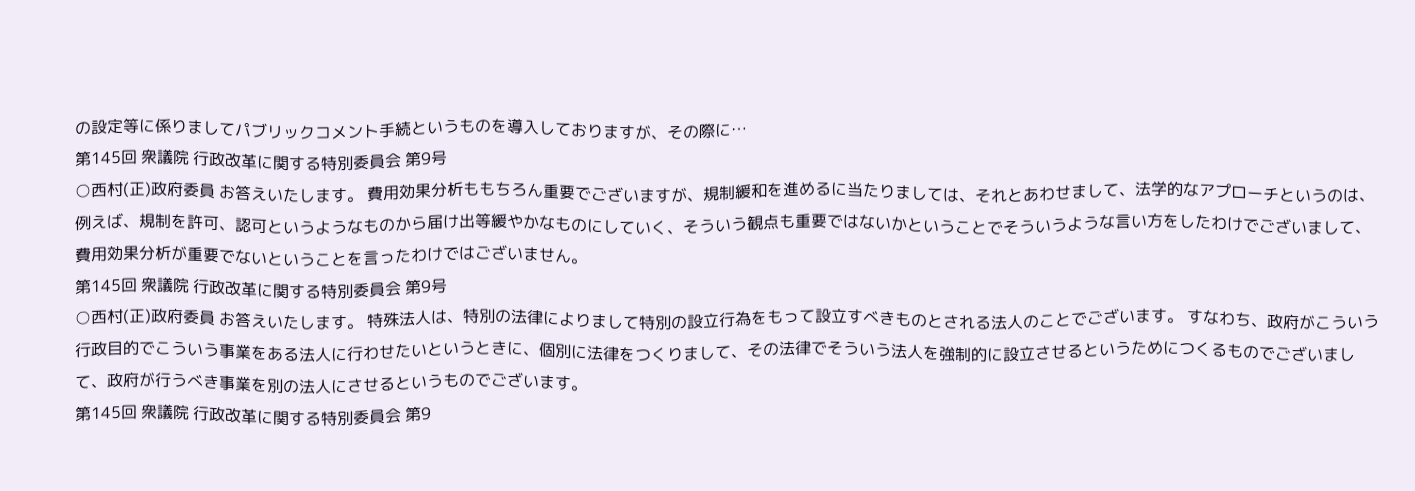の設定等に係りましてパブリックコメント手続というものを導入しておりますが、その際に…
第145回 衆議院 行政改革に関する特別委員会 第9号
○西村(正)政府委員 お答えいたします。 費用効果分析ももちろん重要でございますが、規制緩和を進めるに当たりましては、それとあわせまして、法学的なアプローチというのは、例えば、規制を許可、認可というようなものから届け出等緩やかなものにしていく、そういう観点も重要ではないかということでそういうような言い方をしたわけでございまして、費用効果分析が重要でないということを言ったわけではございません。
第145回 衆議院 行政改革に関する特別委員会 第9号
○西村(正)政府委員 お答えいたします。 特殊法人は、特別の法律によりまして特別の設立行為をもって設立すべきものとされる法人のことでございます。 すなわち、政府がこういう行政目的でこういう事業をある法人に行わせたいというときに、個別に法律をつくりまして、その法律でそういう法人を強制的に設立させるというためにつくるものでございまして、政府が行うべき事業を別の法人にさせるというものでございます。
第145回 衆議院 行政改革に関する特別委員会 第9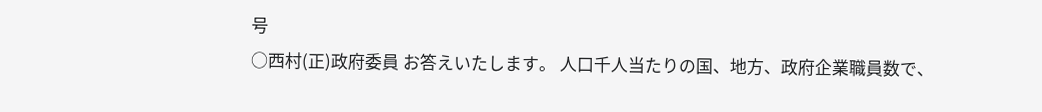号
○西村(正)政府委員 お答えいたします。 人口千人当たりの国、地方、政府企業職員数で、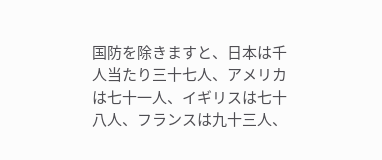国防を除きますと、日本は千人当たり三十七人、アメリカは七十一人、イギリスは七十八人、フランスは九十三人、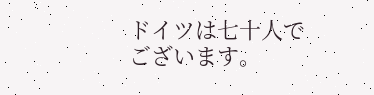ドイツは七十人でございます。